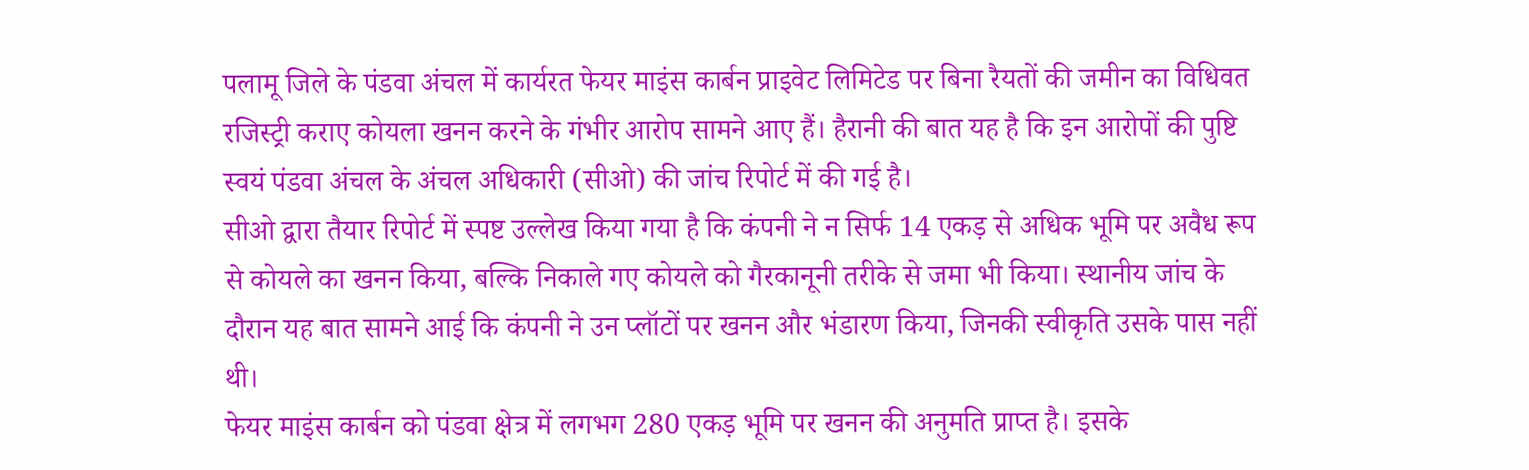पलामू जिले के पंडवा अंचल में कार्यरत फेयर माइंस कार्बन प्राइवेट लिमिटेड पर बिना रैयतों की जमीन का विधिवत रजिस्ट्री कराए कोयला खनन करने के गंभीर आरोप सामने आए हैं। हैरानी की बात यह है कि इन आरोपों की पुष्टि स्वयं पंडवा अंचल के अंचल अधिकारी (सीओ) की जांच रिपोर्ट में की गई है।
सीओ द्वारा तैयार रिपोर्ट में स्पष्ट उल्लेख किया गया है कि कंपनी ने न सिर्फ 14 एकड़ से अधिक भूमि पर अवैध रूप से कोयले का खनन किया, बल्कि निकाले गए कोयले को गैरकानूनी तरीके से जमा भी किया। स्थानीय जांच के दौरान यह बात सामने आई कि कंपनी ने उन प्लॉटों पर खनन और भंडारण किया, जिनकी स्वीकृति उसके पास नहीं थी।
फेयर माइंस कार्बन को पंडवा क्षेत्र में लगभग 280 एकड़ भूमि पर खनन की अनुमति प्राप्त है। इसके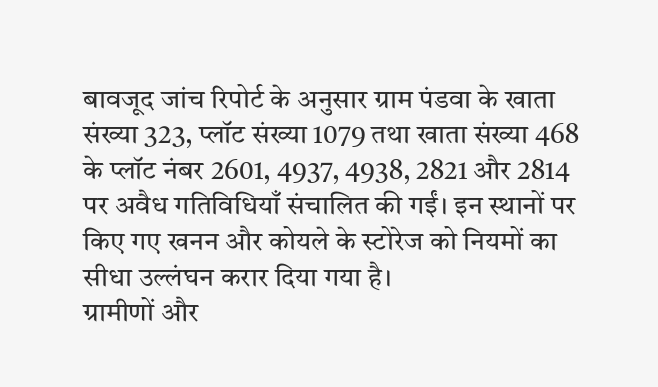बावजूद जांच रिपोर्ट के अनुसार ग्राम पंडवा के खाता संख्या 323, प्लॉट संख्या 1079 तथा खाता संख्या 468 के प्लॉट नंबर 2601, 4937, 4938, 2821 और 2814 पर अवैध गतिविधियाँ संचालित की गईं। इन स्थानों पर किए गए खनन और कोयले के स्टोरेज को नियमों का सीधा उल्लंघन करार दिया गया है।
ग्रामीणों और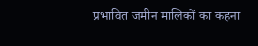प्रभावित जमीन मालिकों का कहना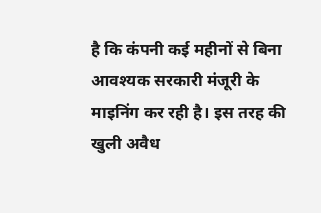है कि कंपनी कई महीनों से बिना आवश्यक सरकारी मंजूरी के माइनिंग कर रही है। इस तरह की खुली अवैध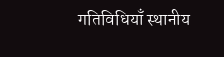गतिविधियाँ स्थानीय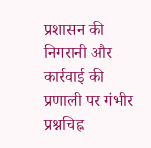प्रशासन की निगरानी और कार्रवाई की प्रणाली पर गंभीर प्रश्नचिह्न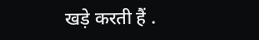खड़े करती हैं .